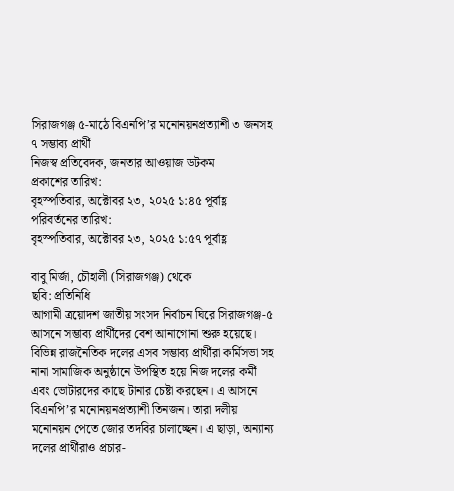সিরাজগঞ্জ ৫-মাঠে বিএনপি’র মনোনয়নপ্রত্যাশী ৩ জনসহ ৭ সম্ভাব্য প্রার্থী
নিজস্ব প্রতিবেদক, জনতার আওয়াজ ডটকম
প্রকাশের তারিখ:
বৃহস্পতিবার, অক্টোবর ২৩, ২০২৫ ১:৪৫ পূর্বাহ্ণ পরিবর্তনের তারিখ:
বৃহস্পতিবার, অক্টোবর ২৩, ২০২৫ ১:৫৭ পূর্বাহ্ণ

বাবু মির্জা, চৌহালী (সিরাজগঞ্জ) থেকে
ছবি: প্রতিনিধি
আগামী ত্রয়োদশ জাতীয় সংসদ নির্বাচন ঘিরে সিরাজগঞ্জ-৫ আসনে সম্ভাব্য প্রার্থীদের বেশ আনাগোনা শুরু হয়েছে। বিভিন্ন রাজনৈতিক দলের এসব সম্ভাব্য প্রার্থীরা কর্মিসভা সহ নানা সামাজিক অনুষ্ঠানে উপস্থিত হয়ে নিজ দলের কর্মী এবং ভোটারদের কাছে টানার চেষ্টা করছেন। এ আসনে বিএনপি’র মনোনয়নপ্রত্যাশী তিনজন। তারা দলীয় মনোনয়ন পেতে জোর তদবির চালাচ্ছেন। এ ছাড়া, অন্যান্য দলের প্রার্থীরাও প্রচার-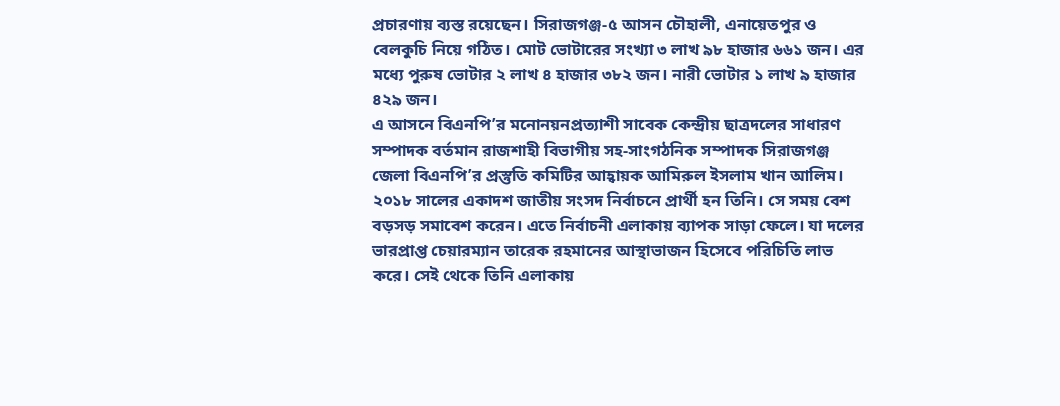প্রচারণায় ব্যস্ত রয়েছেন। সিরাজগঞ্জ-৫ আসন চৌহালী, এনায়েতপুর ও বেলকুচি নিয়ে গঠিত। মোট ভোটারের সংখ্যা ৩ লাখ ৯৮ হাজার ৬৬১ জন। এর মধ্যে পুরুষ ভোটার ২ লাখ ৪ হাজার ৩৮২ জন। নারী ভোটার ১ লাখ ৯ হাজার ৪২৯ জন।
এ আসনে বিএনপি’র মনোনয়নপ্রত্যাশী সাবেক কেন্দ্রীয় ছাত্রদলের সাধারণ সম্পাদক বর্তমান রাজশাহী বিভাগীয় সহ-সাংগঠনিক সম্পাদক সিরাজগঞ্জ জেলা বিএনপি’র প্রস্তুতি কমিটির আহ্বায়ক আমিরুল ইসলাম খান আলিম। ২০১৮ সালের একাদশ জাতীয় সংসদ নির্বাচনে প্রার্থী হন তিনি। সে সময় বেশ বড়সড় সমাবেশ করেন। এতে নির্বাচনী এলাকায় ব্যাপক সাড়া ফেলে। যা দলের ভারপ্রাপ্ত চেয়ারম্যান তারেক রহমানের আস্থাভাজন হিসেবে পরিচিতি লাভ করে। সেই থেকে তিনি এলাকায়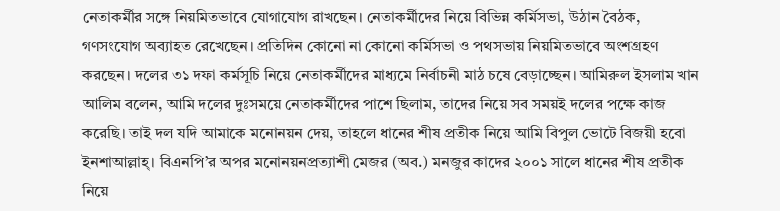নেতাকর্মীর সঙ্গে নিয়মিতভাবে যোগাযোগ রাখছেন। নেতাকর্মীদের নিয়ে বিভিন্ন কর্মিসভা, উঠান বৈঠক, গণসংযোগ অব্যাহত রেখেছেন। প্রতিদিন কোনো না কোনো কর্মিসভা ও পথসভায় নিয়মিতভাবে অংশগ্রহণ করছেন। দলের ৩১ দফা কর্মসূচি নিয়ে নেতাকর্মীদের মাধ্যমে নির্বাচনী মাঠ চষে বেড়াচ্ছেন। আমিরুল ইসলাম খান আলিম বলেন, আমি দলের দুঃসময়ে নেতাকর্মীদের পাশে ছিলাম, তাদের নিয়ে সব সময়ই দলের পক্ষে কাজ করেছি। তাই দল যদি আমাকে মনোনয়ন দেয়, তাহলে ধানের শীষ প্রতীক নিয়ে আমি বিপুল ভোটে বিজয়ী হবো ইনশাআল্লাহ্। বিএনপি’র অপর মনোনয়নপ্রত্যাশী মেজর (অব.) মনজুর কাদের ২০০১ সালে ধানের শীষ প্রতীক নিয়ে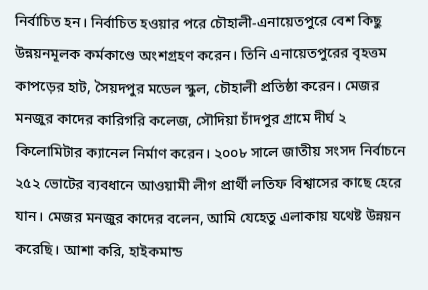নির্বাচিত হন। নির্বাচিত হওয়ার পরে চৌহালী-এনায়েতপুরে বেশ কিছু উন্নয়নমূলক কর্মকাণ্ডে অংশগ্রহণ করেন। তিনি এনায়েতপুরের বৃহত্তম কাপড়ের হাট, সৈয়দপুর মডেল স্কুল, চৌহালী প্রতিষ্ঠা করেন। মেজর মনজুর কাদের কারিগরি কলেজ, সৌদিয়া চাঁদপুর গ্রামে দীর্ঘ ২ কিলোমিটার ক্যানেল নির্মাণ করেন। ২০০৮ সালে জাতীয় সংসদ নির্বাচনে ২৫২ ভোটের ব্যবধানে আওয়ামী লীগ প্রার্থী লতিফ বিশ্বাসের কাছে হেরে যান। মেজর মনজুর কাদের বলেন, আমি যেহেতু এলাকায় যথেষ্ট উন্নয়ন করেছি। আশা করি, হাইকমান্ড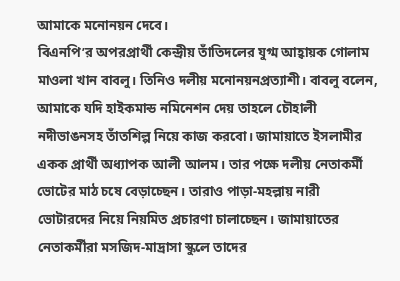আমাকে মনোনয়ন দেবে।
বিএনপি’র অপরপ্রার্থী কেন্দ্রীয় তাঁতিদলের যুগ্ম আহ্বায়ক গোলাম মাওলা খান বাবলু। তিনিও দলীয় মনোনয়নপ্রত্যাশী। বাবলু বলেন, আমাকে যদি হাইকমান্ড নমিনেশন দেয় তাহলে চৌহালী নদীভাঙনসহ তাঁতশিল্প নিয়ে কাজ করবো। জামায়াতে ইসলামীর একক প্রার্থী অধ্যাপক আলী আলম। তার পক্ষে দলীয় নেতাকর্মী ভোটের মাঠ চষে বেড়াচ্ছেন। তারাও পাড়া-মহল্লায় নারী ভোটারদের নিয়ে নিয়মিত প্রচারণা চালাচ্ছেন। জামায়াতের নেতাকর্মীরা মসজিদ-মাদ্রাসা স্কুলে তাদের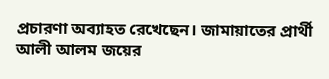প্রচারণা অব্যাহত রেখেছেন। জামায়াতের প্রার্থী আলী আলম জয়ের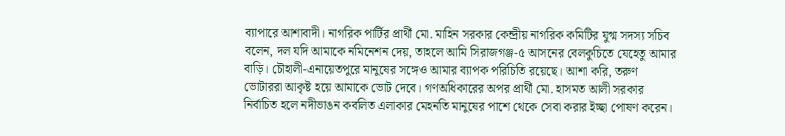ব্যাপারে আশাবাদী। নাগরিক পার্টির প্রার্থী মো. মাহিন সরকার কেন্দ্রীয় নাগরিক কমিটির যুগ্ম সদস্য সচিব বলেন, দল যদি আমাকে নমিনেশন দেয়, তাহলে আমি সিরাজগঞ্জ-৫ আসনের বেলকুচিতে যেহেতু আমার বাড়ি। চৌহালী-এনায়েতপুরে মানুষের সঙ্গেও আমার ব্যাপক পরিচিতি রয়েছে। আশা করি, তরুণ ভোটাররা আকৃষ্ট হয়ে আমাকে ভোট দেবে। গণঅধিকারের অপর প্রার্থী মো. হাসমত আলী সরকার নির্বাচিত হলে নদীভাঙন কবলিত এলাকার মেহনতি মানুষের পাশে থেকে সেবা করার ইচ্ছা পোষণ করেন।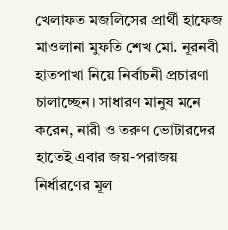খেলাফত মজলিসের প্রার্থী হাফেজ মাওলানা মুফতি শেখ মো. নূরনবী হাতপাখা নিয়ে নির্বাচনী প্রচারণা চালাচ্ছেন। সাধারণ মানুষ মনে করেন, নারী ও তরুণ ভোটারদের হাতেই এবার জয়-পরাজয় নির্ধারণের মূল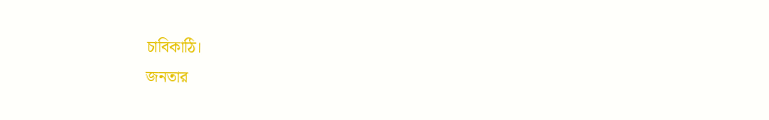চাবিকাঠি।
জনতার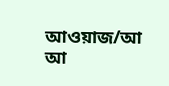আওয়াজ/আ আ